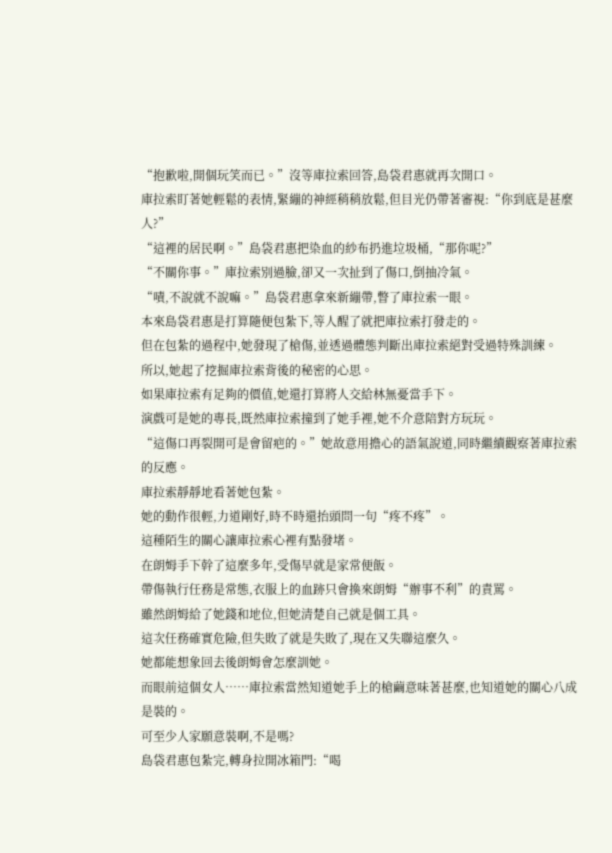“抱歉啦,開個玩笑而已。”沒等庫拉索回答,島袋君惠就再次開口。
庫拉索盯著她輕鬆的表情,緊繃的神經稍稍放鬆,但目光仍帶著審視:“你到底是甚麼人?”
“這裡的居民啊。”島袋君惠把染血的紗布扔進垃圾桶,“那你呢?”
“不關你事。”庫拉索別過臉,卻又一次扯到了傷口,倒抽冷氣。
“嘖,不說就不說嘛。”島袋君惠拿來新繃帶,瞥了庫拉索一眼。
本來島袋君惠是打算隨便包紮下,等人醒了就把庫拉索打發走的。
但在包紮的過程中,她發現了槍傷,並透過體態判斷出庫拉索絕對受過特殊訓練。
所以,她起了挖掘庫拉索背後的秘密的心思。
如果庫拉索有足夠的價值,她還打算將人交給林無憂當手下。
演戲可是她的專長,既然庫拉索撞到了她手裡,她不介意陪對方玩玩。
“這傷口再裂開可是會留疤的。”她故意用擔心的語氣說道,同時繼續觀察著庫拉索的反應。
庫拉索靜靜地看著她包紮。
她的動作很輕,力道剛好,時不時還抬頭問一句“疼不疼”。
這種陌生的關心讓庫拉索心裡有點發堵。
在朗姆手下幹了這麼多年,受傷早就是家常便飯。
帶傷執行任務是常態,衣服上的血跡只會換來朗姆“辦事不利”的責罵。
雖然朗姆給了她錢和地位,但她清楚自己就是個工具。
這次任務確實危險,但失敗了就是失敗了,現在又失聯這麼久。
她都能想象回去後朗姆會怎麼訓她。
而眼前這個女人……庫拉索當然知道她手上的槍繭意味著甚麼,也知道她的關心八成是裝的。
可至少人家願意裝啊,不是嗎?
島袋君惠包紮完,轉身拉開冰箱門:“喝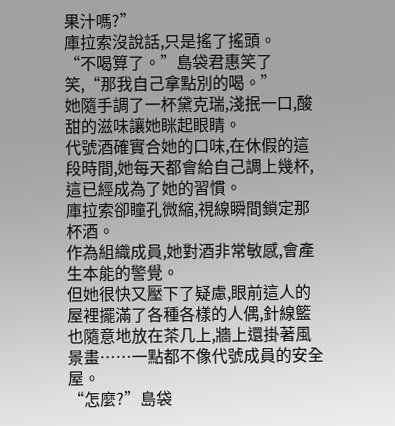果汁嗎?”
庫拉索沒說話,只是搖了搖頭。
“不喝算了。”島袋君惠笑了笑,“那我自己拿點別的喝。”
她隨手調了一杯黛克瑞,淺抿一口,酸甜的滋味讓她眯起眼睛。
代號酒確實合她的口味,在休假的這段時間,她每天都會給自己調上幾杯,這已經成為了她的習慣。
庫拉索卻瞳孔微縮,視線瞬間鎖定那杯酒。
作為組織成員,她對酒非常敏感,會產生本能的警覺。
但她很快又壓下了疑慮,眼前這人的屋裡擺滿了各種各樣的人偶,針線籃也隨意地放在茶几上,牆上還掛著風景畫……一點都不像代號成員的安全屋。
“怎麼?”島袋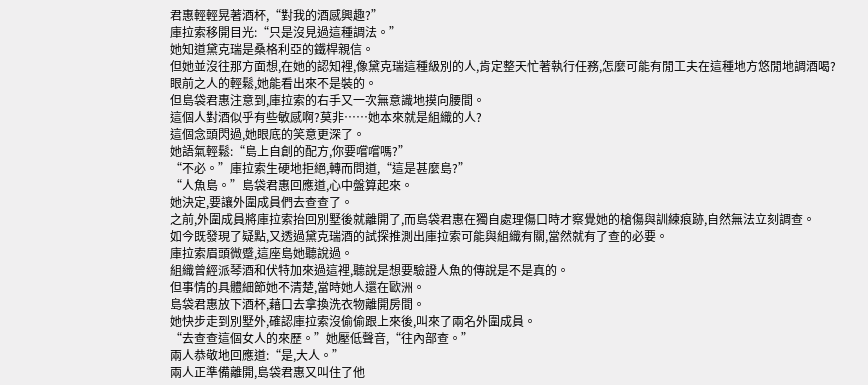君惠輕輕晃著酒杯,“對我的酒感興趣?”
庫拉索移開目光:“只是沒見過這種調法。”
她知道黛克瑞是桑格利亞的鐵桿親信。
但她並沒往那方面想,在她的認知裡,像黛克瑞這種級別的人,肯定整天忙著執行任務,怎麼可能有閒工夫在這種地方悠閒地調酒喝?
眼前之人的輕鬆,她能看出來不是裝的。
但島袋君惠注意到,庫拉索的右手又一次無意識地摸向腰間。
這個人對酒似乎有些敏感啊?莫非……她本來就是組織的人?
這個念頭閃過,她眼底的笑意更深了。
她語氣輕鬆:“島上自創的配方,你要嚐嚐嗎?”
“不必。”庫拉索生硬地拒絕,轉而問道,“這是甚麼島?”
“人魚島。”島袋君惠回應道,心中盤算起來。
她決定,要讓外圍成員們去查查了。
之前,外圍成員將庫拉索抬回別墅後就離開了,而島袋君惠在獨自處理傷口時才察覺她的槍傷與訓練痕跡,自然無法立刻調查。
如今既發現了疑點,又透過黛克瑞酒的試探推測出庫拉索可能與組織有關,當然就有了查的必要。
庫拉索眉頭微蹙,這座島她聽說過。
組織曾經派琴酒和伏特加來過這裡,聽說是想要驗證人魚的傳說是不是真的。
但事情的具體細節她不清楚,當時她人還在歐洲。
島袋君惠放下酒杯,藉口去拿換洗衣物離開房間。
她快步走到別墅外,確認庫拉索沒偷偷跟上來後,叫來了兩名外圍成員。
“去查查這個女人的來歷。”她壓低聲音,“往內部查。”
兩人恭敬地回應道:“是,大人。”
兩人正準備離開,島袋君惠又叫住了他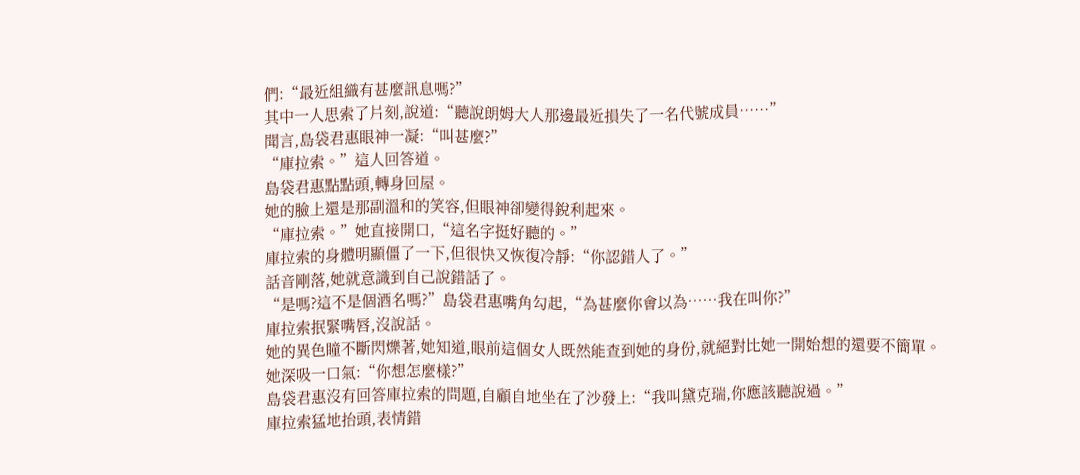們:“最近組織有甚麼訊息嗎?”
其中一人思索了片刻,說道:“聽說朗姆大人那邊最近損失了一名代號成員……”
聞言,島袋君惠眼神一凝:“叫甚麼?”
“庫拉索。”這人回答道。
島袋君惠點點頭,轉身回屋。
她的臉上還是那副溫和的笑容,但眼神卻變得銳利起來。
“庫拉索。”她直接開口,“這名字挺好聽的。”
庫拉索的身體明顯僵了一下,但很快又恢復冷靜:“你認錯人了。”
話音剛落,她就意識到自己說錯話了。
“是嗎?這不是個酒名嗎?”島袋君惠嘴角勾起,“為甚麼你會以為……我在叫你?”
庫拉索抿緊嘴唇,沒說話。
她的異色瞳不斷閃爍著,她知道,眼前這個女人既然能查到她的身份,就絕對比她一開始想的還要不簡單。
她深吸一口氣:“你想怎麼樣?”
島袋君惠沒有回答庫拉索的問題,自顧自地坐在了沙發上:“我叫黛克瑞,你應該聽說過。”
庫拉索猛地抬頭,表情錯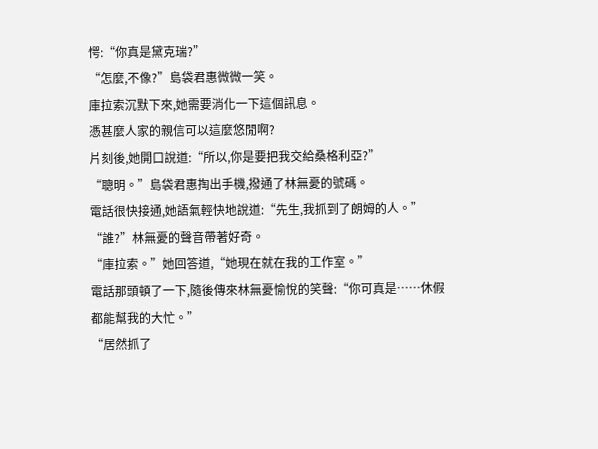愕:“你真是黛克瑞?”
“怎麼,不像?”島袋君惠微微一笑。
庫拉索沉默下來,她需要消化一下這個訊息。
憑甚麼人家的親信可以這麼悠閒啊?
片刻後,她開口說道:“所以,你是要把我交給桑格利亞?”
“聰明。”島袋君惠掏出手機,撥通了林無憂的號碼。
電話很快接通,她語氣輕快地說道:“先生,我抓到了朗姆的人。”
“誰?”林無憂的聲音帶著好奇。
“庫拉索。”她回答道,“她現在就在我的工作室。”
電話那頭頓了一下,隨後傳來林無憂愉悅的笑聲:“你可真是……休假都能幫我的大忙。”
“居然抓了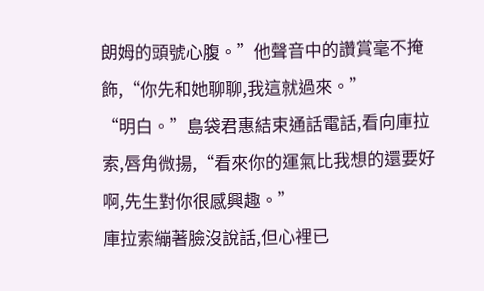朗姆的頭號心腹。”他聲音中的讚賞毫不掩飾,“你先和她聊聊,我這就過來。”
“明白。”島袋君惠結束通話電話,看向庫拉索,唇角微揚,“看來你的運氣比我想的還要好啊,先生對你很感興趣。”
庫拉索繃著臉沒說話,但心裡已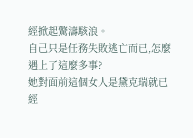經掀起驚濤駭浪。
自己只是任務失敗逃亡而已,怎麼遇上了這麼多事?
她對面前這個女人是黛克瑞就已經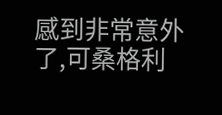感到非常意外了,可桑格利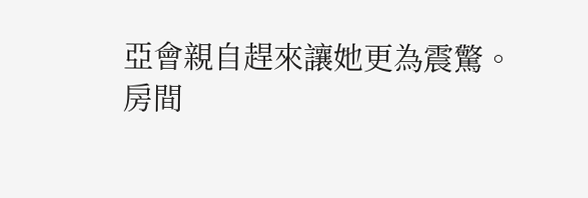亞會親自趕來讓她更為震驚。
房間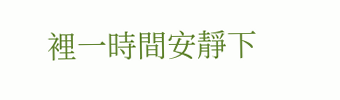裡一時間安靜下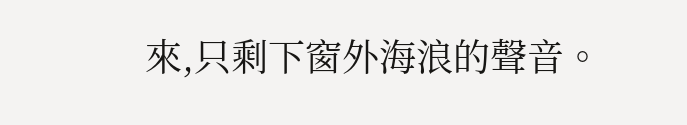來,只剩下窗外海浪的聲音。